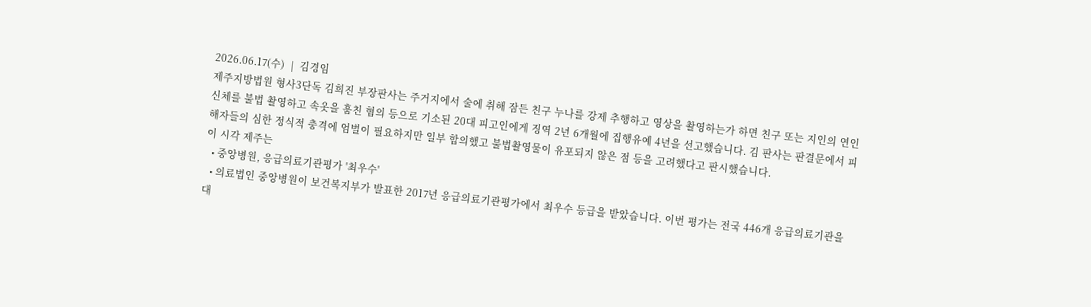2026.06.17(수)  |  김경임
제주지방법원 형사3단독 김희진 부장판사는 주거지에서 술에 취해 잠든 친구 누나를 강제 추행하고 영상을 촬영하는가 하면 친구 또는 지인의 연인 신체를 불법 촬영하고 속옷을 훔친 혐의 등으로 기소된 20대 피고인에게 징역 2년 6개월에 집행유예 4년을 선고했습니다. 김 판사는 판결문에서 피해자들의 심한 정식적 충격에 엄벌이 필요하지만 일부 합의했고 불법촬영물이 유포되지 않은 점 등을 고려했다고 판시했습니다.
이 시각 제주는
  • 중앙병원, 응급의료기관평가 '최우수'
  • 의료법인 중앙병원이 보건복지부가 발표한 2017년 응급의료기관평가에서 최우수 등급을 받았습니다. 이번 평가는 전국 446개 응급의료기관을 대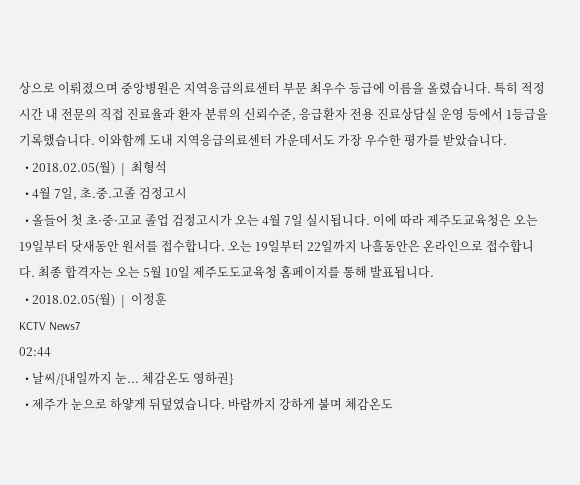상으로 이뤄졌으며 중앙병원은 지역응급의료센터 부문 최우수 등급에 이름을 올렸습니다. 특히 적정시간 내 전문의 직접 진료율과 환자 분류의 신뢰수준, 응급환자 전용 진료상담실 운영 등에서 1등급을 기록했습니다. 이와함께 도내 지역응급의료센터 가운데서도 가장 우수한 평가를 받았습니다.
  • 2018.02.05(월)  |  최형석
  • 4월 7일, 초.중.고졸 검정고시
  • 올들어 첫 초·중·고교 졸업 검정고시가 오는 4월 7일 실시됩니다. 이에 따라 제주도교육청은 오는 19일부터 닷새동안 원서를 접수합니다. 오는 19일부터 22일까지 나흘동안은 온라인으로 접수합니다. 최종 합격자는 오는 5월 10일 제주도도교육청 홈페이지를 통해 발표됩니다.
  • 2018.02.05(월)  |  이정훈
KCTV News7
02:44
  • 날씨/{내일까지 눈... 체감온도 영하권}
  • 제주가 눈으로 하얗게 뒤덮였습니다. 바람까지 강하게 불며 체감온도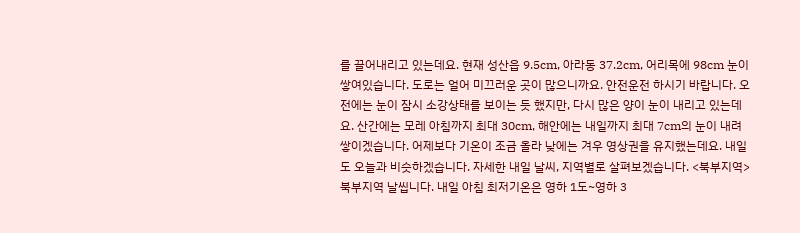를 끌어내리고 있는데요. 현재 성산읍 9.5cm, 아라동 37.2cm, 어리목에 98cm 눈이 쌓여있습니다. 도로는 얼어 미끄러운 곳이 많으니까요. 안전운전 하시기 바랍니다. 오전에는 눈이 잠시 소강상태를 보이는 듯 했지만, 다시 많은 양이 눈이 내리고 있는데요. 산간에는 모레 아침까지 최대 30cm, 해안에는 내일까지 최대 7cm의 눈이 내려 쌓이겠습니다. 어제보다 기온이 조금 올라 낮에는 겨우 영상권을 유지했는데요. 내일도 오늘과 비슷하겠습니다. 자세한 내일 날씨, 지역별로 살펴보겠습니다. <북부지역> 북부지역 날씹니다. 내일 아침 최저기온은 영하 1도~영하 3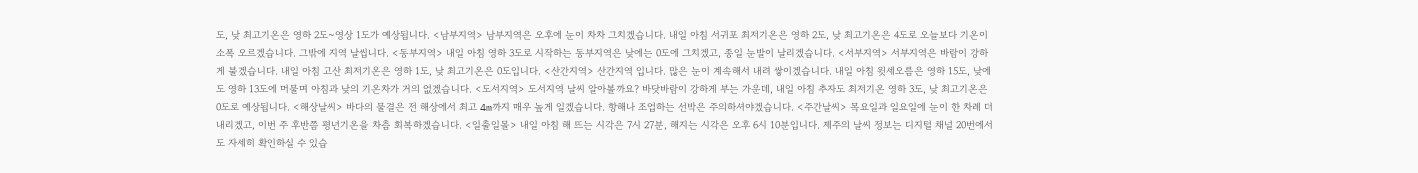도, 낮 최고기온은 영하 2도~영상 1도가 예상됩니다. <남부지역> 남부지역은 오후에 눈이 차차 그치겠습니다. 내일 아침 서귀포 최저기온은 영하 2도, 낮 최고기온은 4도로 오늘보다 기온이 소폭 오르겠습니다. 그밖에 지역 날씹니다. <동부지역> 내일 아침 영하 3도로 시작하는 동부지역은 낮에는 0도에 그치겠고, 종일 눈발이 날리겠습니다. <서부지역> 서부지역은 바람이 강하게 불겠습니다. 내일 아침 고산 최저기온은 영하 1도, 낮 최고기온은 0도입니다. <산간지역> 산간지역 입니다. 많은 눈이 계속해서 내려 쌓이겠습니다. 내일 아침 윗세오름은 영하 15도, 낮에도 영하 13도에 머물며 아침과 낮의 기온차가 거의 없겠습니다. <도서지역> 도서지역 날씨 알아볼까요? 바닷바람이 강하게 부는 가운데, 내일 아침 추자도 최저기온 영하 3도, 낮 최고기온은 0도로 예상됩니다. <해상날씨> 바다의 물결은 전 해상에서 최고 4m까지 매우 높게 일겠습니다. 항해나 조업하는 선박은 주의하셔야겠습니다. <주간날씨> 목요일과 일요일에 눈이 한 차례 더 내리겠고, 이번 주 후반쯤 평년기온을 차츰 회복하겠습니다. <일출일몰> 내일 아침 해 뜨는 시각은 7시 27분, 해지는 시각은 오후 6시 10분입니다. 제주의 날씨 정보는 디지털 채널 20번에서도 자세히 확인하실 수 있습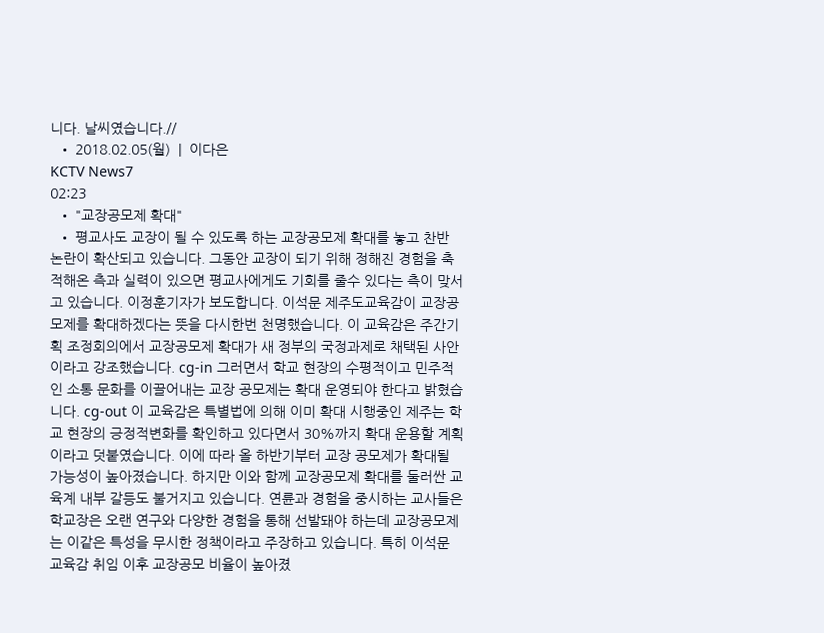니다. 날씨였습니다.//
  • 2018.02.05(월)  |  이다은
KCTV News7
02:23
  • "교장공모제 확대"
  • 평교사도 교장이 될 수 있도록 하는 교장공모제 확대를 놓고 찬반 논란이 확산되고 있습니다. 그동안 교장이 되기 위해 정해진 경험을 축적해온 측과 실력이 있으면 평교사에게도 기회를 줄수 있다는 측이 맞서고 있습니다. 이정훈기자가 보도합니다. 이석문 제주도교육감이 교장공모제를 확대하겠다는 뜻을 다시한번 천명했습니다. 이 교육감은 주간기획 조정회의에서 교장공모제 확대가 새 정부의 국정과제로 채택된 사안이라고 강조했습니다. cg-in 그러면서 학교 현장의 수평적이고 민주적인 소통 문화를 이끌어내는 교장 공모제는 확대 운영되야 한다고 밝혔습니다. cg-out 이 교육감은 특별법에 의해 이미 확대 시행중인 제주는 학교 현장의 긍정적변화를 확인하고 있다면서 30%까지 확대 운용할 계획이라고 덧붙였습니다. 이에 따라 올 하반기부터 교장 공모제가 확대될 가능성이 높아졌습니다. 하지만 이와 함께 교장공모제 확대를 둘러싼 교육계 내부 갈등도 불거지고 있습니다. 연륜과 경험을 중시하는 교사들은 학교장은 오랜 연구와 다양한 경험을 통해 선발돼야 하는데 교장공모제는 이같은 특성을 무시한 정책이라고 주장하고 있습니다. 특히 이석문 교육감 취임 이후 교장공모 비율이 높아졌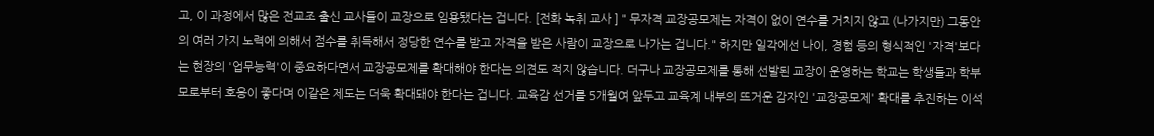고, 이 과정에서 많은 전교조 출신 교사들이 교장으로 임용됐다는 겁니다. [전화 녹취 교사 ] " 무자격 교장공모제는 자격이 없이 연수를 거치지 않고 (나가지만) 그동안의 여러 가지 노력에 의해서 점수를 취득해서 정당한 연수를 받고 자격을 받은 사람이 교장으로 나가는 겁니다." 하지만 일각에선 나이, 경험 등의 형식적인 '자격'보다는 현장의 '업무능력'이 중요하다면서 교장공모제를 확대해야 한다는 의견도 적지 않습니다. 더구나 교장공모제를 통해 선발된 교장이 운영하는 학교는 학생들과 학부모로부터 호응이 좋다며 이같은 제도는 더욱 확대돼야 한다는 겁니다. 교육감 선거를 5개월여 앞두고 교육계 내부의 뜨거운 감자인 '교장공모제' 확대를 추진하는 이석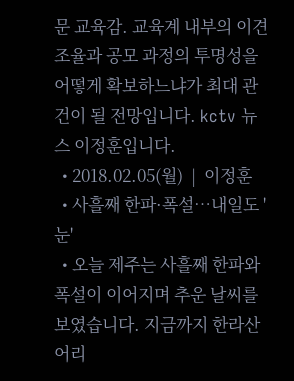문 교육감. 교육계 내부의 이견 조율과 공모 과정의 투명성을 어떻게 확보하느냐가 최대 관건이 될 전망입니다. kctv 뉴스 이정훈입니다.
  • 2018.02.05(월)  |  이정훈
  • 사흘째 한파·폭설…내일도 '눈'
  • 오늘 제주는 사흘째 한파와 폭설이 이어지며 추운 날씨를 보였습니다. 지금까지 한라산 어리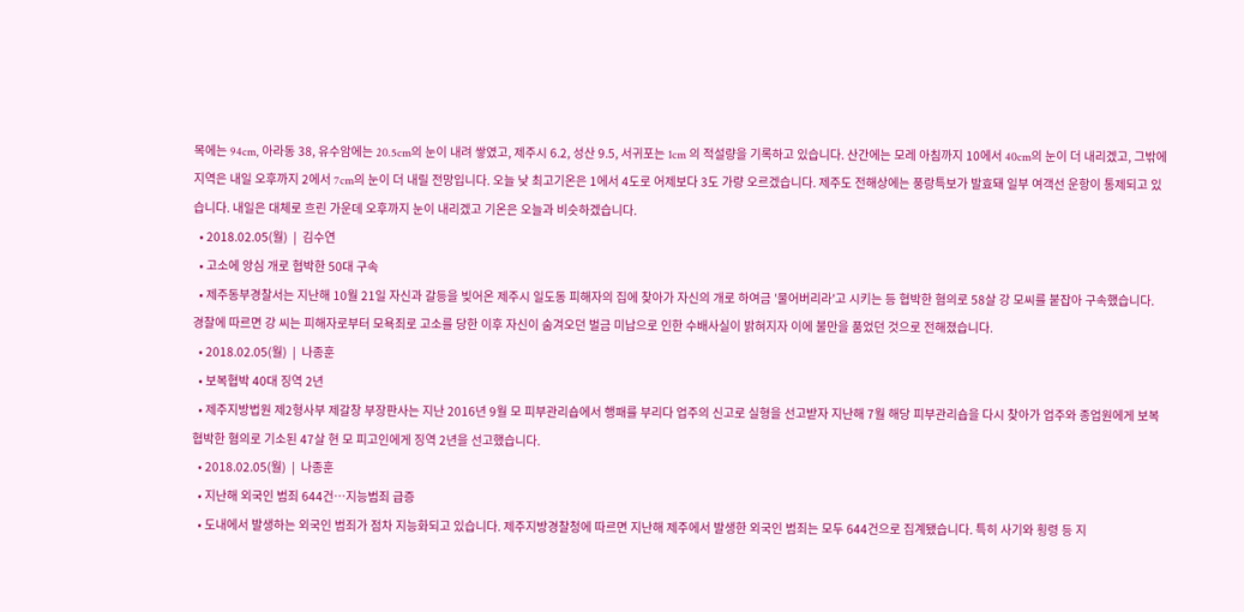목에는 94cm, 아라동 38, 유수암에는 20.5cm의 눈이 내려 쌓였고, 제주시 6.2, 성산 9.5, 서귀포는 1cm 의 적설량을 기록하고 있습니다. 산간에는 모레 아침까지 10에서 40cm의 눈이 더 내리겠고, 그밖에 지역은 내일 오후까지 2에서 7cm의 눈이 더 내릴 전망입니다. 오늘 낮 최고기온은 1에서 4도로 어제보다 3도 가량 오르겠습니다. 제주도 전해상에는 풍랑특보가 발효돼 일부 여객선 운항이 통제되고 있습니다. 내일은 대체로 흐린 가운데 오후까지 눈이 내리겠고 기온은 오늘과 비슷하겠습니다.
  • 2018.02.05(월)  |  김수연
  • 고소에 앙심 개로 협박한 50대 구속
  • 제주동부경찰서는 지난해 10월 21일 자신과 갈등을 빚어온 제주시 일도동 피해자의 집에 찾아가 자신의 개로 하여금 '물어버리라'고 시키는 등 협박한 혐의로 58살 강 모씨를 붙잡아 구속했습니다. 경찰에 따르면 강 씨는 피해자로부터 모욕죄로 고소를 당한 이후 자신이 숨겨오던 벌금 미납으로 인한 수배사실이 밝혀지자 이에 불만을 품었던 것으로 전해졌습니다.
  • 2018.02.05(월)  |  나종훈
  • 보복협박 40대 징역 2년
  • 제주지방법원 제2형사부 제갈창 부장판사는 지난 2016년 9월 모 피부관리숍에서 행패를 부리다 업주의 신고로 실형을 선고받자 지난해 7월 해당 피부관리숍을 다시 찾아가 업주와 종업원에게 보복협박한 혐의로 기소된 47살 현 모 피고인에게 징역 2년을 선고했습니다.
  • 2018.02.05(월)  |  나종훈
  • 지난해 외국인 범죄 644건…지능범죄 급증
  • 도내에서 발생하는 외국인 범죄가 점차 지능화되고 있습니다. 제주지방경찰청에 따르면 지난해 제주에서 발생한 외국인 범죄는 모두 644건으로 집계됐습니다. 특히 사기와 횡령 등 지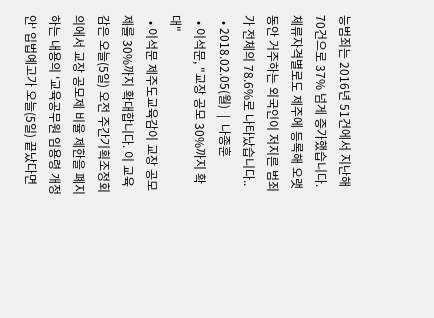능범죄는 2016년 51건에서 지난해 70건으로 37% 넘게 증가했습니다. 체류자격별로도 제주에 등록해 오랫동안 거주하는 외국인이 저지른 범죄가 전체의 78.6%로 나타났습니다..
  • 2018.02.05(월)  |  나종훈
  • 이석문, "교장 공모 30%까지 확대"
  • 이석문 제주도교육감이 교장 공모제를 30%까지 확대합니다. 이 교육감은 오늘(5일) 오전 주간기획조정회의에서 교장 공모제 비율 제한을 폐지하는 내용의 '교육공무원 임용령 개정안' 입법예고가 오늘(5일) 끝났다면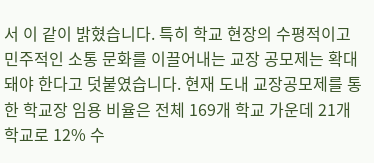서 이 같이 밝혔습니다. 특히 학교 현장의 수평적이고 민주적인 소통 문화를 이끌어내는 교장 공모제는 확대돼야 한다고 덧붙였습니다. 현재 도내 교장공모제를 통한 학교장 임용 비율은 전체 169개 학교 가운데 21개 학교로 12% 수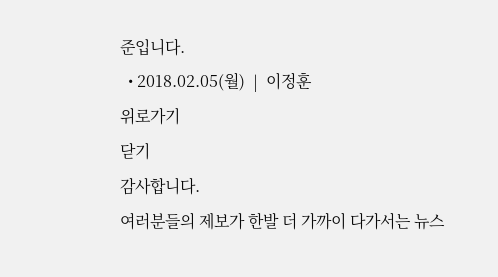준입니다.
  • 2018.02.05(월)  |  이정훈
위로가기
닫기
감사합니다.
여러분들의 제보가 한발 더 가까이 다가서는 뉴스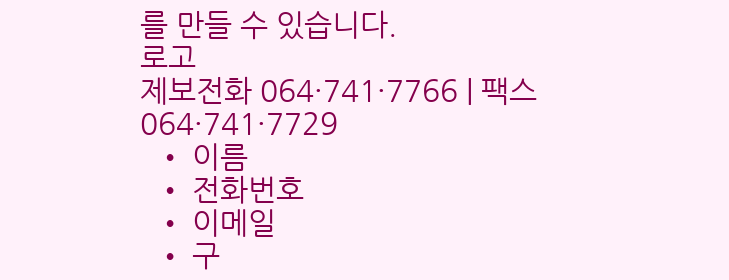를 만들 수 있습니다.
로고
제보전화 064·741·7766 | 팩스 064·741·7729
  • 이름
  • 전화번호
  • 이메일
  • 구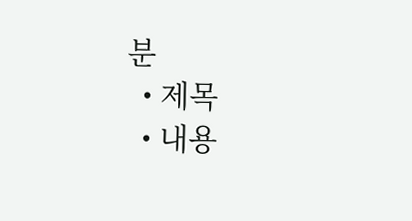분
  • 제목
  • 내용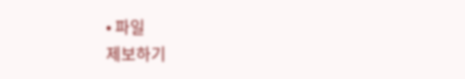• 파일
제보하기